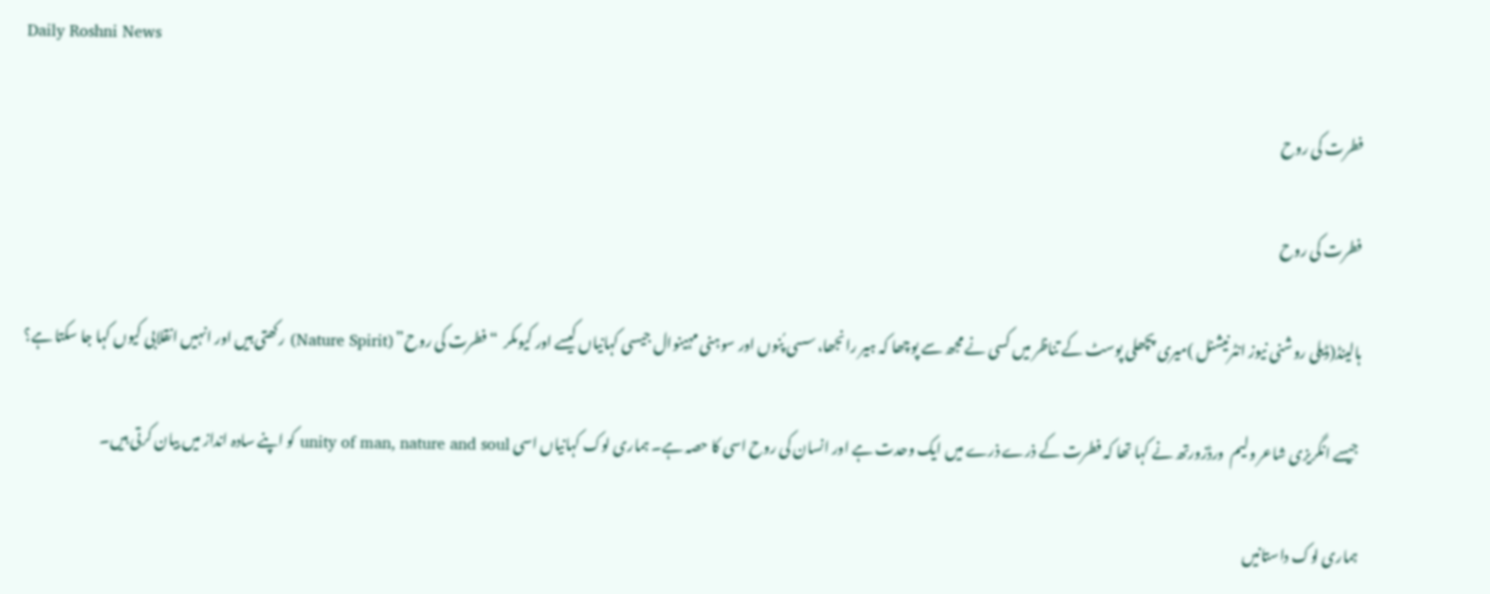Daily Roshni News

فطرت کی روح

فطرت کی روح

ہالینڈ(ڈیلی روشنی نیوز انٹرنیشنل )میری پچھلی پوسٹ کے تناظر میں کسی نے مجھ سے پوچھا کہ ہیر رانجھا، سسی پُنوں اور سوہنی مہینوال جیسی کہانیاں کیسے اور کیوںکر  “فطرت کی روح” (Nature Spirit) رکھتی ہیں اور انہیں انقلابی کیوں کہا جا سکتا ہے؟

جیسے انگریزی شاعر ولیم  ورڈزورتھ نے کہا تھا کہ فطرت کے ذرے ذرے میں ایک وحدت ہے اور انسان کی روح اسی کا حصہ ہے۔ ہماری لوک کہانیاں اسی unity of man, nature and soul کو اپنے سادہ انداز میں بیان کرتی ہیں۔

ہماری لوک داستانیں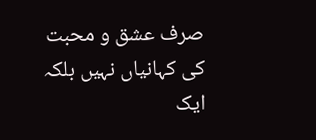صرف عشق و محبت کی کہانیاں نہیں بلکہ ایک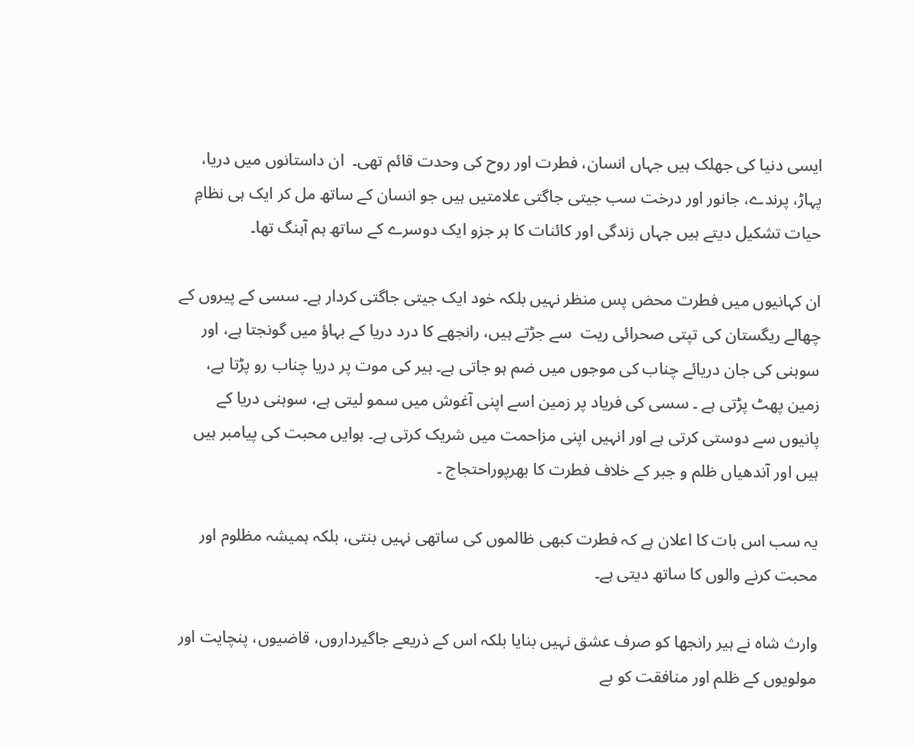ایسی دنیا کی جھلک ہیں جہاں انسان، فطرت اور روح کی وحدت قائم تھی۔  ان داستانوں میں دریا، پہاڑ، پرندے، جانور اور درخت سب جیتی جاگتی علامتیں ہیں جو انسان کے ساتھ مل کر ایک ہی نظامِ حیات تشکیل دیتے ہیں جہاں زندگی اور کائنات کا ہر جزو ایک دوسرے کے ساتھ ہم آہنگ تھا۔

ان کہانیوں میں فطرت محض پس منظر نہیں بلکہ خود ایک جیتی جاگتی کردار ہے۔ سسی کے پیروں کے چھالے ریگستان کی تپتی صحرائی ریت  سے جڑتے ہیں، رانجھے کا درد دریا کے بہاؤ میں گونجتا ہے، اور سوہنی کی جان دریائے چناب کی موجوں میں ضم ہو جاتی ہے۔ ہیر کی موت پر دریا چناب رو پڑتا ہے، زمین پھٹ پڑتی ہے ۔ سسی کی فریاد پر زمین اسے اپنی آغوش میں سمو لیتی ہے، سوہنی دریا کے پانیوں سے دوستی کرتی ہے اور انہیں اپنی مزاحمت میں شریک کرتی ہے۔ ہوایں محبت کی پیامبر ہیں ہیں اور آندھیاں ظلم و جبر کے خلاف فطرت کا بھرپوراحتجاج ۔

یہ سب اس بات کا اعلان ہے کہ فطرت کبھی ظالموں کی ساتھی نہیں بنتی، بلکہ ہمیشہ مظلوم اور محبت کرنے والوں کا ساتھ دیتی ہے۔

وارث شاہ نے ہیر رانجھا کو صرف عشق نہیں بنایا بلکہ اس کے ذریعے جاگیرداروں، قاضیوں، پنچایت اور مولویوں کے ظلم اور منافقت کو بے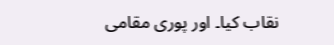نقاب کیا۔ اور پوری مقامی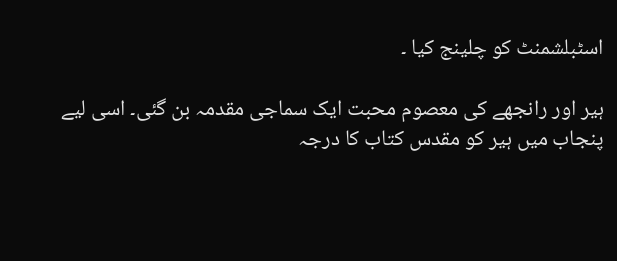اسٹبلشمنٹ کو چلینج کیا ۔

ہیر اور رانجھے کی معصوم محبت ایک سماجی مقدمہ بن گئی۔ اسی لیے پنجاب میں ہیر کو مقدس کتاب کا درجہ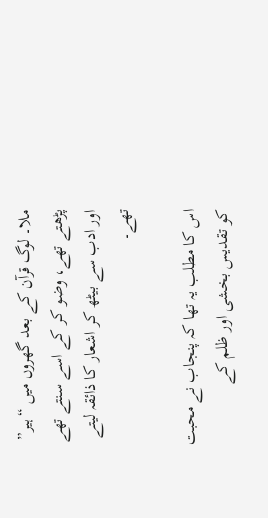ملا۔ لوگ قرآن کے بعد گھروں میں “ہیر” پڑھتے تھے، وضو کر کے اسے سنتے تھے اور ادب سے بیٹھ کر اشعار کا ذائقہ لیتے تھے۔

اس کا مطلب یہ تھا کہ پنجاب نے محبت کو تقدیس بخشی اور ظلم کے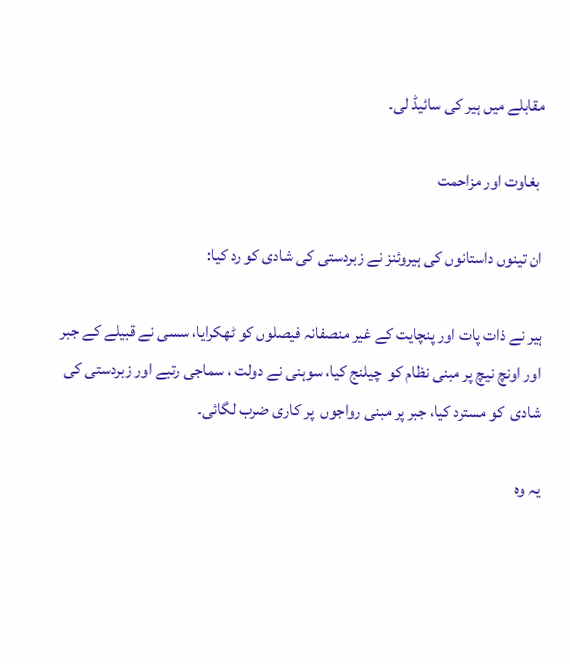مقابلے میں ہیر کی سائیڈ لی۔

 بغاوت اور مزاحمت

ان تینوں داستانوں کی ہیروئنز نے زبردستی کی شادی کو رد کیا:

ہیر نے ذات پات اور پنچایت کے غیر منصفانہ فیصلوں کو ٹھکرایا، سسی نے قبیلے کے جبر اور اونچ نیچ پر مبنی نظام کو  چیلنج کیا، سوہنی نے دولت ، سماجی رتبے اور زبردستی کی شادی  کو مسترد کیا، جبر پر مبنی رواجوں  پر کاری ضرب لگائی۔

یہ وہ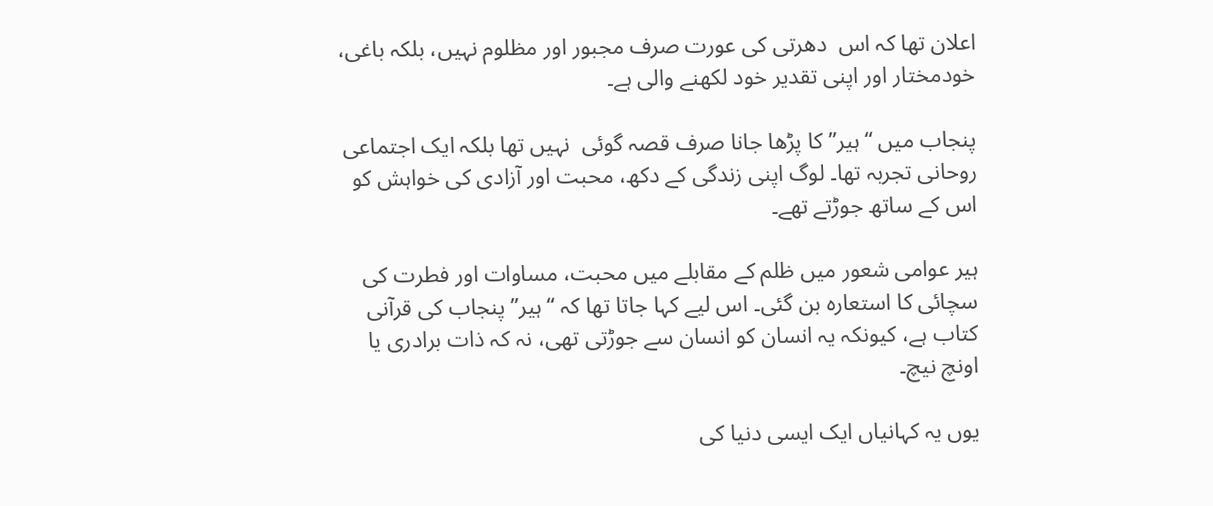اعلان تھا کہ اس  دھرتی کی عورت صرف مجبور اور مظلوم نہیں، بلکہ باغی، خودمختار اور اپنی تقدیر خود لکھنے والی ہے۔

پنجاب میں “ہیر” کا پڑھا جانا صرف قصہ گوئی  نہیں تھا بلکہ ایک اجتماعی روحانی تجربہ تھا۔ لوگ اپنی زندگی کے دکھ، محبت اور آزادی کی خواہش کو اس کے ساتھ جوڑتے تھے۔

ہیر عوامی شعور میں ظلم کے مقابلے میں محبت، مساوات اور فطرت کی سچائی کا استعارہ بن گئی۔ اس لیے کہا جاتا تھا کہ “ہیر” پنجاب کی قرآنی کتاب ہے، کیونکہ یہ انسان کو انسان سے جوڑتی تھی، نہ کہ ذات برادری یا اونچ نیچ۔

یوں یہ کہانیاں ایک ایسی دنیا کی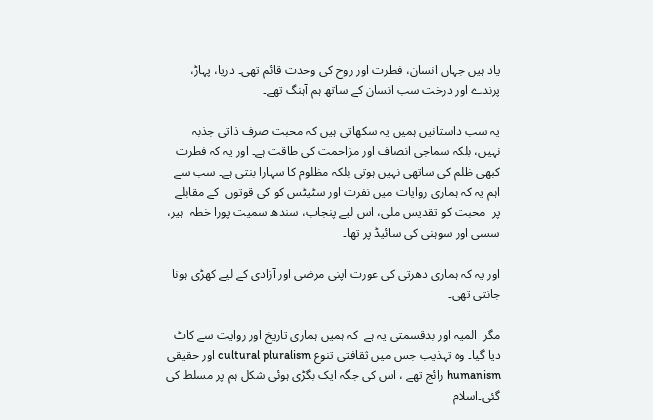یاد ہیں جہاں انسان، فطرت اور روح کی وحدت قائم تھی۔ دریا، پہاڑ، پرندے اور درخت سب انسان کے ساتھ ہم آہنگ تھے۔

یہ سب داستانیں ہمیں یہ سکھاتی ہیں کہ محبت صرف ذاتی جذبہ نہیں، بلکہ سماجی انصاف اور مزاحمت کی طاقت ہے۔ اور یہ کہ فطرت کبھی ظلم کی ساتھی نہیں ہوتی بلکہ مظلوم کا سہارا بنتی ہے۔ سب سے اہم یہ کہ ہماری روایات میں نفرت اور سٹیٹس کو کی قوتوں  کے مقابلے پر  محبت کو تقدیس ملی، اس لیے پنجاب، سندھ سمیت پورا خطہ  ہیر، سسی اور سوہنی کی سائیڈ پر تھا۔

اور یہ کہ ہماری دھرتی کی عورت اپنی مرضی اور آزادی کے لیے کھڑی ہونا جانتی تھی۔

مگر  المیہ اور بدقسمتی یہ ہے  کہ ہمیں ہماری تاریخ اور روایت سے کاٹ دیا گیا۔ وہ تہذیب جس میں ثقافتی تنوع cultural pluralism اور حقیقی humanism رائج تھے ، اس کی جگہ ایک بگڑی ہوئی شکل ہم پر مسلط کی گئی۔اسلام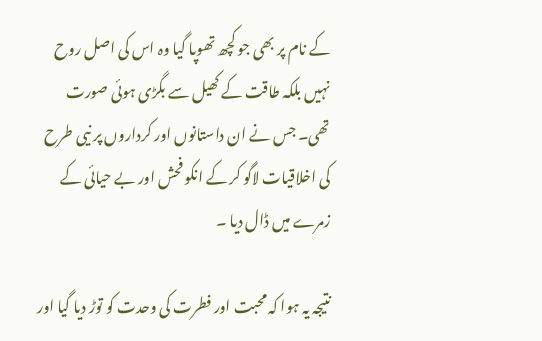کے نام پر بھی جو کچھ تھوپا گیا وہ اس کی اصل روح نہیں بلکہ طاقت کے کھیل سے بگڑی ہوئی صورت تھی۔ جس نے ان داستانوں اور کرداروں پر نیی طرح کی اخلاقیات لاگو کر کے انکو فحش اور بے حیائی کے زمرے میں ڈال دیا ۔

نتیجہ یہ ہوا کہ محبت اور فطرت کی وحدت کو توڑ دیا گیا اور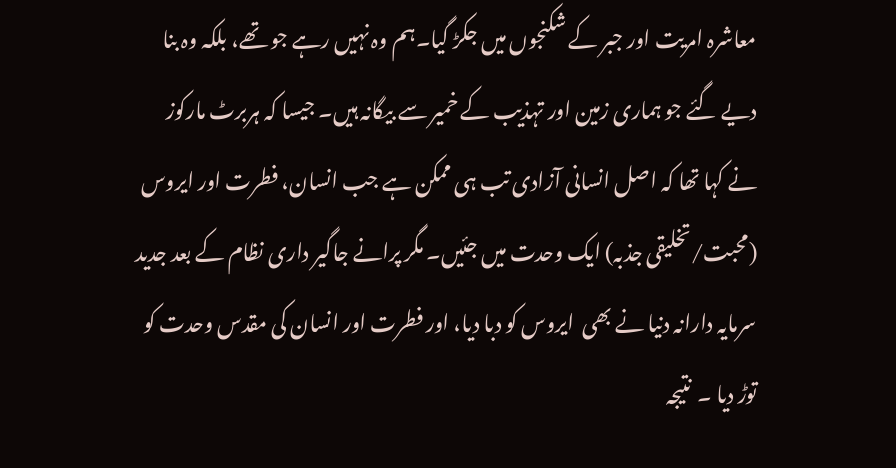معاشرہ امریت اور جبر کے شکنجوں میں جکڑ گیا۔ہم وہ نہیں رہے جو تھے، بلکہ وہ بنا دیے گئے جو ہماری زمین اور تہذیب کے خمیر سے بیگانہ ہیں۔ جیسا کہ ہربرٹ مارکوز نے کہا تھا کہ اصل انسانی آزادی تب ہی ممکن ہے جب انسان، فطرت اور ایروس (محبت/تخلیقی جذبہ) ایک وحدت میں جئیں۔ مگر پرانے جاگیر داری نظام کے بعد جدید سرمایہ دارانہ دنیا نے بھی  ایروس کو دبا دیا، اور فطرت اور انسان کی مقدس وحدت کو توڑ دیا ۔  نتیجہ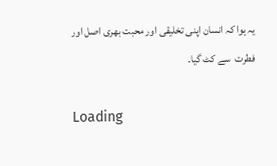یہ ہوا کہ انسان اپنی تخلیقی اور محبت بھری اصل اور فطرت  سے کٹ گیا۔

Loading